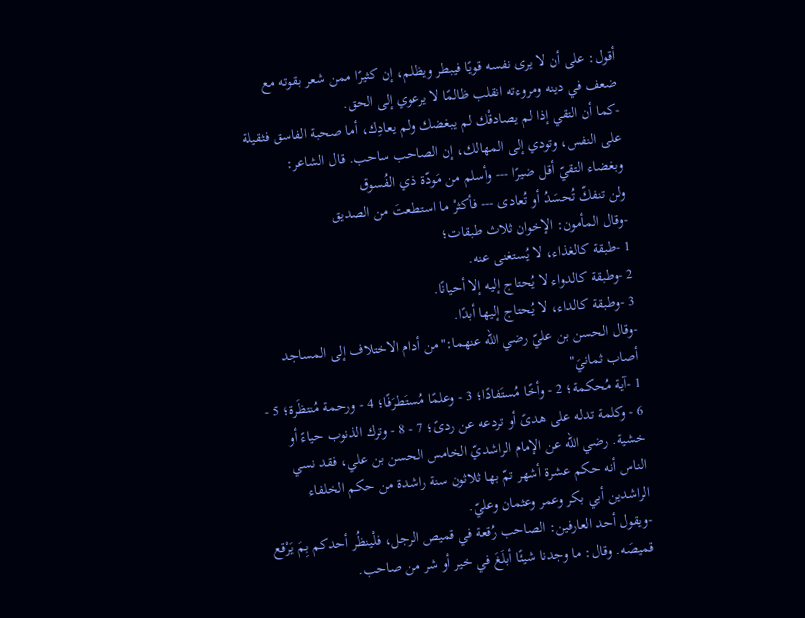أقول: على أن لا يرى نفسه قويًا فيبطر ويظلم، إن كثيرًا ممن شعر بقوته مع ضعف في دينه ومروءته انقلب ظالمًا لا يرعوي إلى الحق.
-كما أن التقي إذا لم يصادقْك لم يبغضك ولم يعادِك، أما صحبة الفاسق فثقيلة على النفس، وتودي إلى المهالك، إن الصاحب ساحب. قال الشاعر:
وبغضاء التقيّ أقل ضيرًا --- وأسلم من مَودّة ذي الفُسوق
ولن تنفكّ تُحسَدُ أو تُعادى --- فأكثرْ ما استطعتَ من الصديق
-وقال المأمون: الإخوان ثلاث طبقات؛
1 -طبقة كالغذاء، لا يُستغنى عنه.
2 -وطبقة كالدواء لا يُحتاج إليه إلا أحيانًا.
3 -وطبقة كالداء، لا يُحتاج إليها أبدًا.
-وقال الحسن بن عليّ رضي الله عنهما:"من أدام الاختلاف إلى المساجد أصاب ثمانيَ"
1 -آية مُحكمة؛ 2 - وأخًا مُستَفادًا؛ 3 - وعلمًا مُستَطرَفًا؛ 4 - ورحمة مُنتظَرة؛ 5 - 6 - وكلمة تدله على هدىً أو تردعه عن ردىً؛ 7 - 8 - وترك الذنوب حياءً أو خشية. رضي الله عن الإمام الراشديّ الخامس الحسن بن علي، فقد نسي الناس أنه حكم عشرة أشهر تمّ بها ثلاثون سنة راشدة من حكم الخلفاء الراشدين أبي بكر وعمر وعثمان وعليّ.
-ويقول أحد العارفين: الصاحب رُقعة في قميص الرجل، فلْينظُر أحدكم بِمَ يَرْقع قميصَه. وقال: ما وجدنا شيئًا أبلَغَ في خير أو شر من صاحب.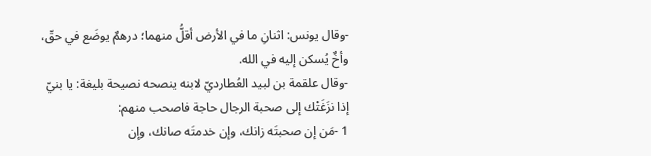-وقال يونس: اثنانِ ما في الأرض أقلُّ منهما؛ درهمٌ يوضَع في حقّ، وأخٌ يُسكن إليه في الله.
-وقال علقمة بن لبيد العُطارديّ لابنه ينصحه نصيحة بليغة: يا بنيّ إذا نزَغَتْك إلى صحبة الرجال حاجة فاصحب منهم:
1 -مَن إن صحبتَه زانك، وإن خدمتَه صانك، وإن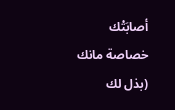أصابَتْك خصاصة مانك (بذل لك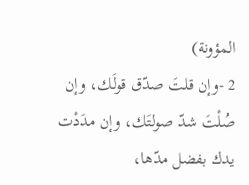المؤونة)
2 -وإن قلتَ صدّق قولَك، وإن صُلْتَ شدّ صولتَك، وإن مدَدْت يدك بفضل مدّها،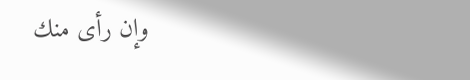وإن رأى منك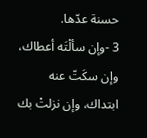حسنة عدّها.
3 -وإن سألْتَه أعطاك، وإن سكَتّ عنه ابتداك، وإن نزلتْ بك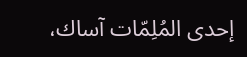إحدى المُلِمّات آساك،